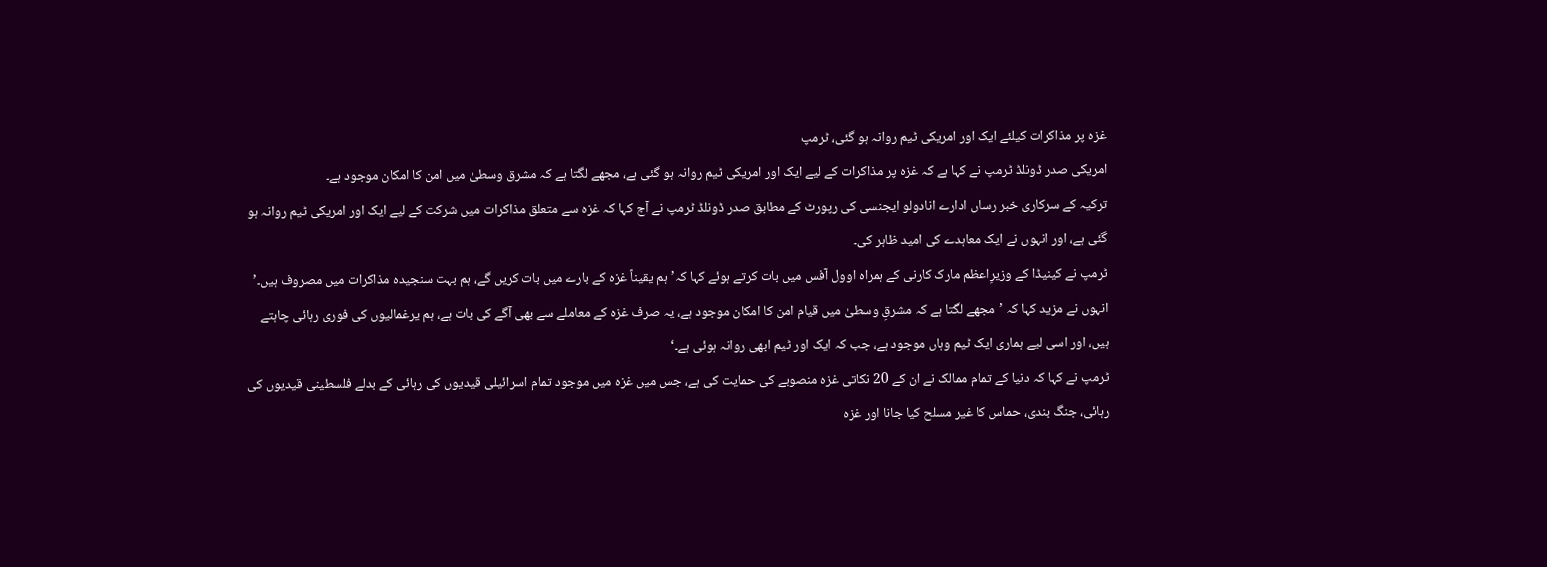غزہ پر مذاکرات کیلئے ایک اور امریکی ٹیم روانہ ہو گئی، ٹرمپ
امریکی صدر ڈونلڈ ٹرمپ نے کہا ہے کہ غزہ پر مذاکرات کے لیے ایک اور امریکی ٹیم روانہ ہو گئی ہے، مجھے لگتا ہے کہ مشرق وسطیٰ میں امن کا امکان موجود ہے۔
ترکیہ کے سرکاری خبر رساں ادارے انادولو ایجنسی کی رپورٹ کے مطابق صدر ڈونلڈ ٹرمپ نے آج کہا کہ غزہ سے متعلق مذاکرات میں شرکت کے لیے ایک اور امریکی ٹیم روانہ ہو گئی ہے، اور انہوں نے ایک معاہدے کی امید ظاہر کی۔
ٹرمپ نے کینیڈا کے وزیرِاعظم مارک کارنی کے ہمراہ اوول آفس میں بات کرتے ہوئے کہا کہ’ ہم یقیناً غزہ کے بارے میں بات کریں گے، ہم بہت سنجیدہ مذاکرات میں مصروف ہیں۔’
انہوں نے مزید کہا کہ ’مجھے لگتا ہے کہ مشرقِ وسطیٰ میں قیام امن کا امکان موجود ہے، یہ صرف غزہ کے معاملے سے بھی آگے کی بات ہے، ہم یرغمالیوں کی فوری رہائی چاہتے ہیں، اور اسی لیے ہماری ایک ٹیم وہاں موجود ہے، جب کہ ایک اور ٹیم ابھی روانہ ہوئی ہے۔‘
ٹرمپ نے کہا کہ دنیا کے تمام ممالک نے ان کے 20 نکاتی غزہ منصوبے کی حمایت کی ہے، جس میں غزہ میں موجود تمام اسرائیلی قیدیوں کی رہائی کے بدلے فلسطینی قیدیوں کی رہائی، جنگ بندی، حماس کا غیر مسلح کیا جانا اور غزہ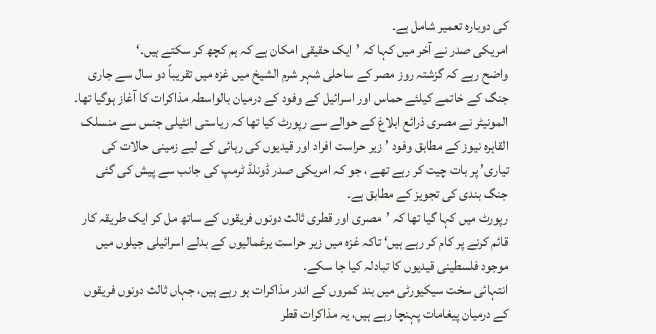کی دوبارہ تعمیر شامل ہے۔
امریکی صدر نے آخر میں کہا کہ ’ایک حقیقی امکان ہے کہ ہم کچھ کر سکتے ہیں۔‘
واضح رہے کہ گزشتہ روز مصر کے ساحلی شہر شرم الشیخ میں غزہ میں تقریباً دو سال سے جاری جنگ کے خاتمے کیلئے حماس اور اسرائیل کے وفود کے درمیان بالواسطہ مذاکرات کا آغاز ہوگیا تھا۔
المونیٹر نے مصری ذرائع ابلاغ کے حوالے سے رپورٹ کیا تھا کہ ریاستی انٹیلی جنس سے منسلک القاہرہ نیوز کے مطابق وفود ’ زیر حراست افراد اور قیدیوں کی رہائی کے لیے زمینی حالات کی تیاری’ پر بات چیت کر رہے تھے ، جو کہ امریکی صدر ڈونلڈ ٹرمپ کی جانب سے پیش کی گئی جنگ بندی کی تجویز کے مطابق ہے۔
رپورٹ میں کہا گیا تھا کہ ’مصری اور قطری ثالث دونوں فریقوں کے ساتھ مل کر ایک طریقہ کار قائم کرنے پر کام کر رہے ہیں‘ تاکہ غزہ میں زیر حراست یرغمالیوں کے بدلے اسرائیلی جیلوں میں موجود فلسطینی قیدیوں کا تبادلہ کیا جا سکے۔
انتہائی سخت سیکیورٹی میں بند کمروں کے اندر مذاکرات ہو رہے ہیں، جہاں ثالث دونوں فریقوں کے درمیان پیغامات پہنچا رہے ہیں، یہ مذاکرات قطر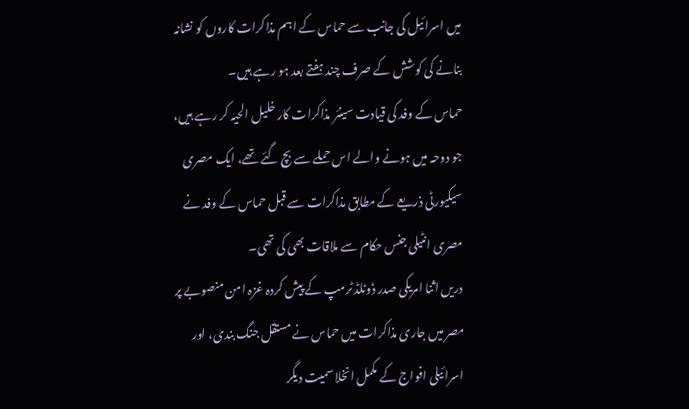میں اسرائیل کی جانب سے حماس کے اہم مذاکرات کاروں کو نشانہ بنانے کی کوشش کے صرف چند ہفتے بعد ہو رہے ہیں۔
حماس کے وفد کی قیادت سینئر مذاکرات کار خلیل الحیہ کر رہے ہیں، جو دوحہ میں ہونے والے اس حملے سے بچ گئے تھے، ایک مصری سیکیورٹی ذریعے کے مطابق مذاکرات سے قبل حماس کے وفد نے مصری انٹیلی جنس حکام سے ملاقات بھی کی تھی۔
دریں اثنا امریکی صدر ڈونلڈ ٹرمپ کے پیش کردہ غزہ امن منصوبے پر مصر میں جاری مذاکرات میں حماس نے مستقل جنگ بندی، اور اسرائیلی افواج کے مکمل انخلا سمیت دیگر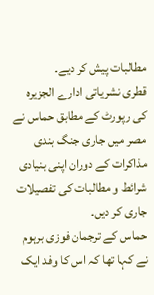مطالبات پیش کر دیے۔
قطری نشریاتی ادارے الجزیرہ کی رپورٹ کے مطابق حماس نے مصر میں جاری جنگ بندی مذاکرات کے دوران اپنی بنیادی شرائط و مطالبات کی تفصیلات جاری کر دیں۔
حماس کے ترجمان فوزی برہوم نے کہا تھا کہ اس کا وفد ایک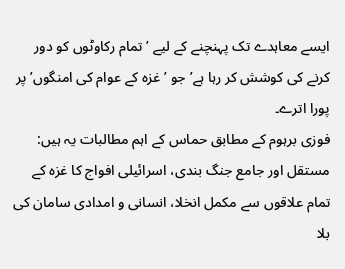ایسے معاہدے تک پہنچنے کے لیے ’ تمام رکاوٹوں کو دور کرنے کی کوشش کر رہا ہے’ جو ’ غزہ کے عوام کی امنگوں’ پر پورا اترے۔
فوزی برہوم کے مطابق حماس کے اہم مطالبات یہ ہیں: مستقل اور جامع جنگ بندی، اسرائیلی افواج کا غزہ کے تمام علاقوں سے مکمل انخلا، انسانی و امدادی سامان کی بلا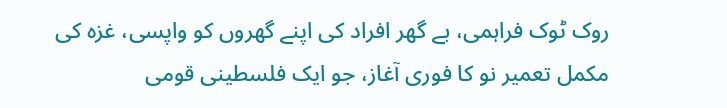روک ٹوک فراہمی، بے گھر افراد کی اپنے گھروں کو واپسی، غزہ کی مکمل تعمیر نو کا فوری آغاز، جو ایک فلسطینی قومی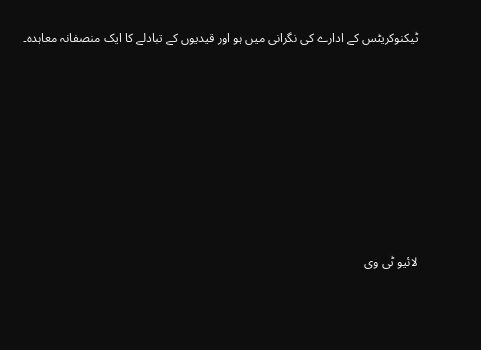ٹیکنوکریٹس کے ادارے کی نگرانی میں ہو اور قیدیوں کے تبادلے کا ایک منصفانہ معاہدہ۔













لائیو ٹی وی